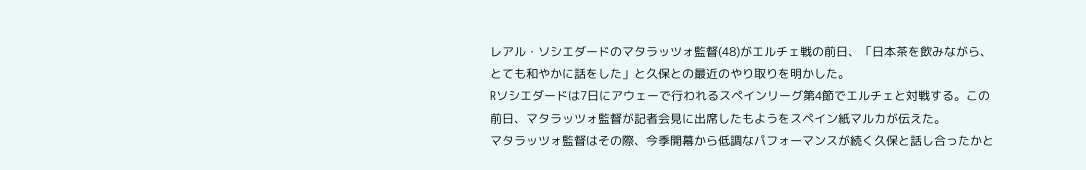レアル・ソシエダードのマタラッツォ監督(48)がエルチェ戦の前日、「日本茶を飲みながら、とても和やかに話をした」と久保との最近のやり取りを明かした。
Rソシエダードは7日にアウェーで行われるスペインリーグ第4節でエルチェと対戦する。この前日、マタラッツォ監督が記者会見に出席したもようをスペイン紙マルカが伝えた。
マタラッツォ監督はその際、今季開幕から低調なパフォーマンスが続く久保と話し合ったかと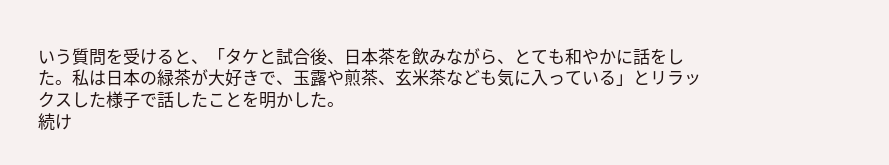いう質問を受けると、「タケと試合後、日本茶を飲みながら、とても和やかに話をした。私は日本の緑茶が大好きで、玉露や煎茶、玄米茶なども気に入っている」とリラックスした様子で話したことを明かした。
続け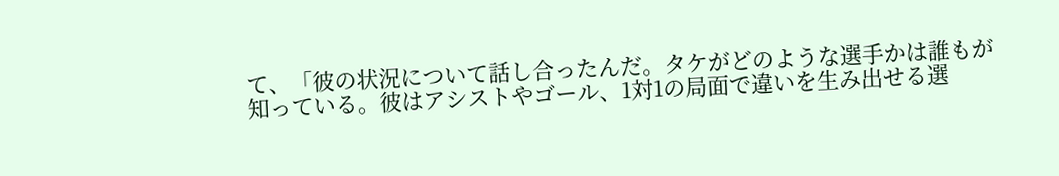て、「彼の状況について話し合ったんだ。タケがどのような選手かは誰もが知っている。彼はアシストやゴール、1対1の局面で違いを生み出せる選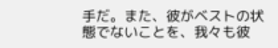手だ。また、彼がベストの状態でないことを、我々も彼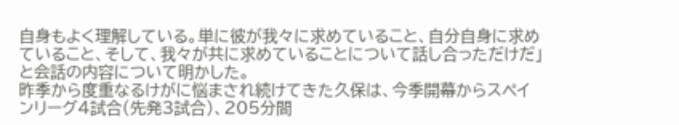自身もよく理解している。単に彼が我々に求めていること、自分自身に求めていること、そして、我々が共に求めていることについて話し合っただけだ」と会話の内容について明かした。
昨季から度重なるけがに悩まされ続けてきた久保は、今季開幕からスペインリーグ4試合(先発3試合)、205分間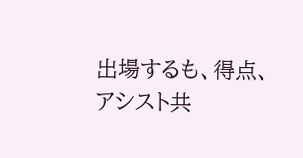出場するも、得点、アシスト共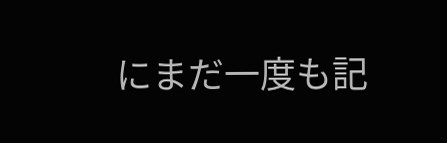にまだ一度も記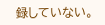録していない。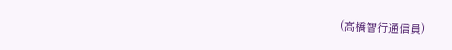(高橋智行通信員)